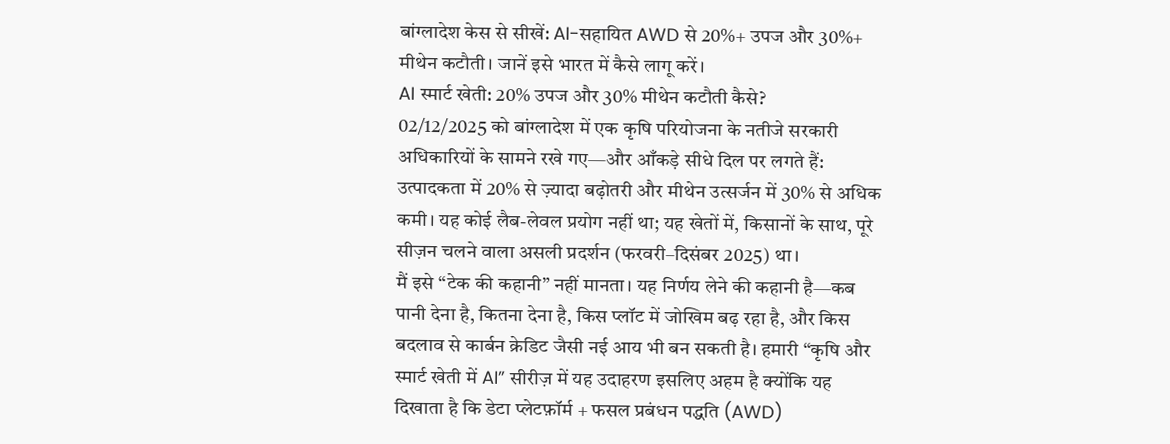बांग्लादेश केस से सीखें: AI-सहायित AWD से 20%+ उपज और 30%+ मीथेन कटौती। जानें इसे भारत में कैसे लागू करें।
AI स्मार्ट खेती: 20% उपज और 30% मीथेन कटौती कैसे?
02/12/2025 को बांग्लादेश में एक कृषि परियोजना के नतीजे सरकारी अधिकारियों के सामने रखे गए—और आँकड़े सीधे दिल पर लगते हैं: उत्पादकता में 20% से ज़्यादा बढ़ोतरी और मीथेन उत्सर्जन में 30% से अधिक कमी। यह कोई लैब-लेवल प्रयोग नहीं था; यह खेतों में, किसानों के साथ, पूरे सीज़न चलने वाला असली प्रदर्शन (फरवरी–दिसंबर 2025) था।
मैं इसे “टेक की कहानी” नहीं मानता। यह निर्णय लेने की कहानी है—कब पानी देना है, कितना देना है, किस प्लॉट में जोखिम बढ़ रहा है, और किस बदलाव से कार्बन क्रेडिट जैसी नई आय भी बन सकती है। हमारी “कृषि और स्मार्ट खेती में AI” सीरीज़ में यह उदाहरण इसलिए अहम है क्योंकि यह दिखाता है कि डेटा प्लेटफ़ॉर्म + फसल प्रबंधन पद्धति (AWD)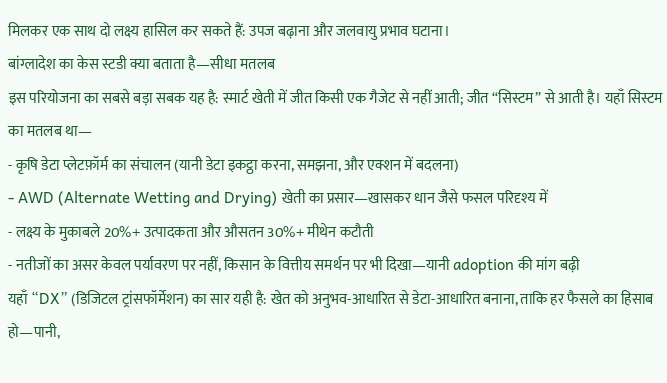मिलकर एक साथ दो लक्ष्य हासिल कर सकते हैं: उपज बढ़ाना और जलवायु प्रभाव घटाना।
बांग्लादेश का केस स्टडी क्या बताता है—सीधा मतलब
इस परियोजना का सबसे बड़ा सबक यह है: स्मार्ट खेती में जीत किसी एक गैजेट से नहीं आती; जीत “सिस्टम” से आती है। यहाँ सिस्टम का मतलब था—
- कृषि डेटा प्लेटफ़ॉर्म का संचालन (यानी डेटा इकट्ठा करना, समझना, और एक्शन में बदलना)
- AWD (Alternate Wetting and Drying) खेती का प्रसार—खासकर धान जैसे फसल परिदृश्य में
- लक्ष्य के मुकाबले 20%+ उत्पादकता और औसतन 30%+ मीथेन कटौती
- नतीजों का असर केवल पर्यावरण पर नहीं, किसान के वित्तीय समर्थन पर भी दिखा—यानी adoption की मांग बढ़ी
यहाँ “DX” (डिजिटल ट्रांसफॉर्मेशन) का सार यही है: खेत को अनुभव-आधारित से डेटा-आधारित बनाना, ताकि हर फैसले का हिसाब हो—पानी,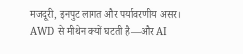मजदूरी, इनपुट लागत और पर्यावरणीय असर।
AWD से मीथेन क्यों घटती है—और AI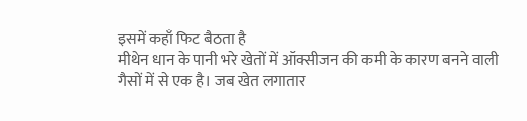इसमें कहाँ फिट बैठता है
मीथेन धान के पानी भरे खेतों में ऑक्सीजन की कमी के कारण बनने वाली गैसों में से एक है। जब खेत लगातार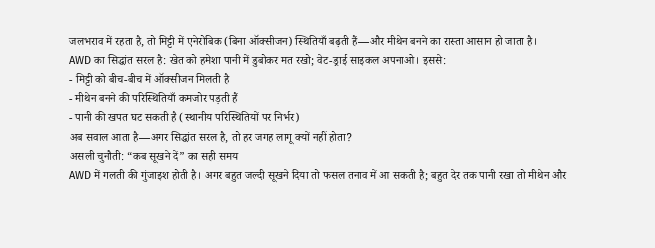जलभराव में रहता है, तो मिट्टी में एनेरोबिक (बिना ऑक्सीजन) स्थितियाँ बढ़ती हैं—और मीथेन बनने का रास्ता आसान हो जाता है।
AWD का सिद्धांत सरल है: खेत को हमेशा पानी में डुबोकर मत रखो; वेट-ड्राई साइकल अपनाओ। इससे:
- मिट्टी को बीच-बीच में ऑक्सीजन मिलती है
- मीथेन बनने की परिस्थितियाँ कमजोर पड़ती हैं
- पानी की खपत घट सकती है (स्थानीय परिस्थितियों पर निर्भर)
अब सवाल आता है—अगर सिद्धांत सरल है, तो हर जगह लागू क्यों नहीं होता?
असली चुनौती: “कब सूखने दें” का सही समय
AWD में गलती की गुंजाइश होती है। अगर बहुत जल्दी सूखने दिया तो फसल तनाव में आ सकती है; बहुत देर तक पानी रखा तो मीथेन और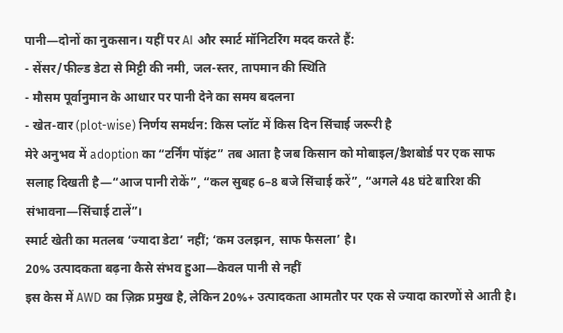पानी—दोनों का नुकसान। यहीं पर AI और स्मार्ट मॉनिटरिंग मदद करते हैं:
- सेंसर/फील्ड डेटा से मिट्टी की नमी, जल-स्तर, तापमान की स्थिति
- मौसम पूर्वानुमान के आधार पर पानी देने का समय बदलना
- खेत-वार (plot-wise) निर्णय समर्थन: किस प्लॉट में किस दिन सिंचाई जरूरी है
मेरे अनुभव में adoption का “टर्निंग पॉइंट” तब आता है जब किसान को मोबाइल/डैशबोर्ड पर एक साफ सलाह दिखती है—“आज पानी रोकें”, “कल सुबह 6–8 बजे सिंचाई करें”, “अगले 48 घंटे बारिश की संभावना—सिंचाई टालें”।
स्मार्ट खेती का मतलब ‘ज्यादा डेटा’ नहीं; ‘कम उलझन, साफ फैसला’ है।
20% उत्पादकता बढ़ना कैसे संभव हुआ—केवल पानी से नहीं
इस केस में AWD का ज़िक्र प्रमुख है, लेकिन 20%+ उत्पादकता आमतौर पर एक से ज्यादा कारणों से आती है।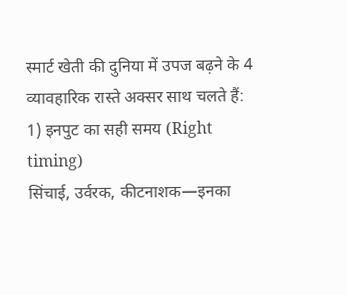स्मार्ट खेती की दुनिया में उपज बढ़ने के 4 व्यावहारिक रास्ते अक्सर साथ चलते हैं:
1) इनपुट का सही समय (Right timing)
सिंचाई, उर्वरक, कीटनाशक—इनका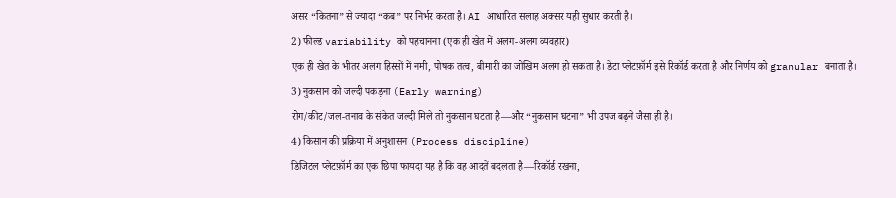असर “कितना” से ज्यादा “कब” पर निर्भर करता है। AI आधारित सलाह अक्सर यही सुधार करती है।
2) फील्ड variability को पहचानना (एक ही खेत में अलग-अलग व्यवहार)
एक ही खेत के भीतर अलग हिस्सों में नमी, पोषक तत्व, बीमारी का जोखिम अलग हो सकता है। डेटा प्लेटफ़ॉर्म इसे रिकॉर्ड करता है और निर्णय को granular बनाता है।
3) नुकसान को जल्दी पकड़ना (Early warning)
रोग/कीट/जल-तनाव के संकेत जल्दी मिले तो नुकसान घटता है—और “नुकसान घटना” भी उपज बढ़ने जैसा ही है।
4) किसान की प्रक्रिया में अनुशासन (Process discipline)
डिजिटल प्लेटफ़ॉर्म का एक छिपा फायदा यह है कि वह आदतें बदलता है—रिकॉर्ड रखना,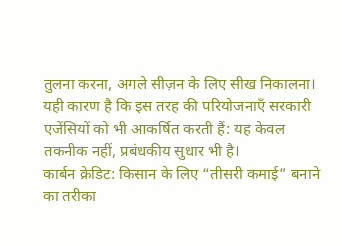तुलना करना, अगले सीज़न के लिए सीख निकालना।
यही कारण है कि इस तरह की परियोजनाएँ सरकारी एजेंसियों को भी आकर्षित करती हैं: यह केवल तकनीक नहीं, प्रबंधकीय सुधार भी है।
कार्बन क्रेडिट: किसान के लिए “तीसरी कमाई” बनाने का तरीका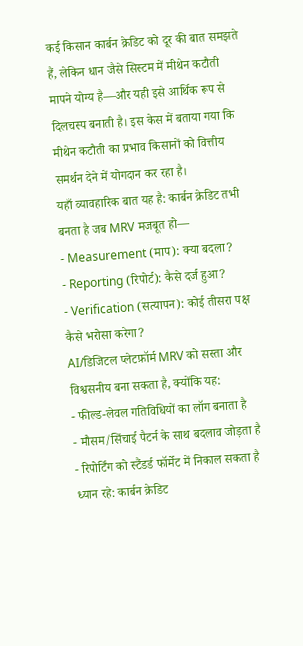कई किसान कार्बन क्रेडिट को दूर की बात समझते हैं, लेकिन धान जैसे सिस्टम में मीथेन कटौती मापने योग्य है—और यही इसे आर्थिक रूप से दिलचस्प बनाती है। इस केस में बताया गया कि मीथेन कटौती का प्रभाव किसानों को वित्तीय समर्थन देने में योगदान कर रहा है।
यहाँ व्यावहारिक बात यह है: कार्बन क्रेडिट तभी बनता है जब MRV मजबूत हो—
- Measurement (माप): क्या बदला?
- Reporting (रिपोर्ट): कैसे दर्ज हुआ?
- Verification (सत्यापन): कोई तीसरा पक्ष कैसे भरोसा करेगा?
AI/डिजिटल प्लेटफ़ॉर्म MRV को सस्ता और विश्वसनीय बना सकता है, क्योंकि यह:
- फील्ड-लेवल गतिविधियों का लॉग बनाता है
- मौसम/सिंचाई पैटर्न के साथ बदलाव जोड़ता है
- रिपोर्टिंग को स्टैंडर्ड फॉर्मेट में निकाल सकता है
ध्यान रहे: कार्बन क्रेडिट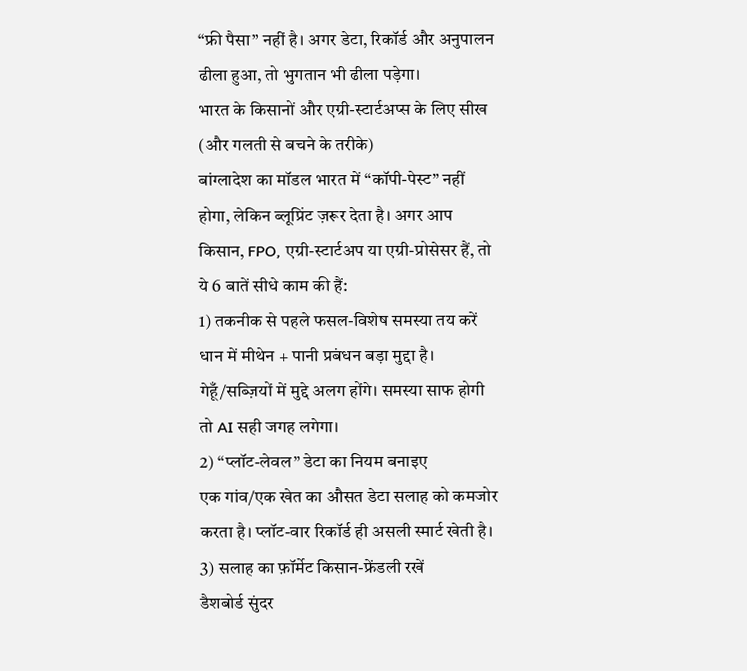“फ्री पैसा” नहीं है। अगर डेटा, रिकॉर्ड और अनुपालन ढीला हुआ, तो भुगतान भी ढीला पड़ेगा।
भारत के किसानों और एग्री-स्टार्टअप्स के लिए सीख (और गलती से बचने के तरीके)
बांग्लादेश का मॉडल भारत में “कॉपी-पेस्ट” नहीं होगा, लेकिन ब्लूप्रिंट ज़रूर देता है। अगर आप किसान, FPO, एग्री-स्टार्टअप या एग्री-प्रोसेसर हैं, तो ये 6 बातें सीधे काम की हैं:
1) तकनीक से पहले फसल-विशेष समस्या तय करें
धान में मीथेन + पानी प्रबंधन बड़ा मुद्दा है। गेहूँ/सब्ज़ियों में मुद्दे अलग होंगे। समस्या साफ होगी तो AI सही जगह लगेगा।
2) “प्लॉट-लेवल” डेटा का नियम बनाइए
एक गांव/एक खेत का औसत डेटा सलाह को कमजोर करता है। प्लॉट-वार रिकॉर्ड ही असली स्मार्ट खेती है।
3) सलाह का फ़ॉर्मेट किसान-फ्रेंडली रखें
डैशबोर्ड सुंदर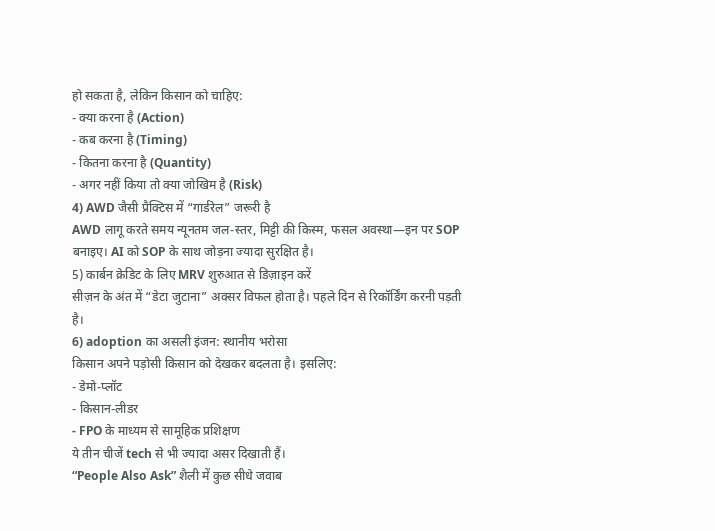हो सकता है, लेकिन किसान को चाहिए:
- क्या करना है (Action)
- कब करना है (Timing)
- कितना करना है (Quantity)
- अगर नहीं किया तो क्या जोखिम है (Risk)
4) AWD जैसी प्रैक्टिस में “गार्डरेल” जरूरी है
AWD लागू करते समय न्यूनतम जल-स्तर, मिट्टी की किस्म, फसल अवस्था—इन पर SOP बनाइए। AI को SOP के साथ जोड़ना ज्यादा सुरक्षित है।
5) कार्बन क्रेडिट के लिए MRV शुरुआत से डिज़ाइन करें
सीज़न के अंत में “डेटा जुटाना” अक्सर विफल होता है। पहले दिन से रिकॉर्डिंग करनी पड़ती है।
6) adoption का असली इंजन: स्थानीय भरोसा
किसान अपने पड़ोसी किसान को देखकर बदलता है। इसलिए:
- डेमो-प्लॉट
- किसान-लीडर
- FPO के माध्यम से सामूहिक प्रशिक्षण
ये तीन चीजें tech से भी ज्यादा असर दिखाती हैं।
“People Also Ask” शैली में कुछ सीधे जवाब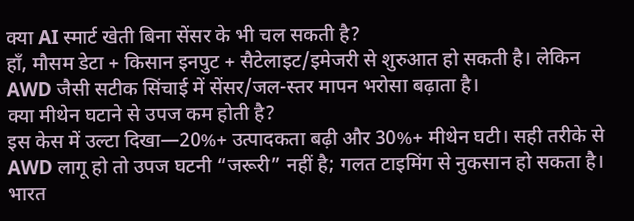क्या AI स्मार्ट खेती बिना सेंसर के भी चल सकती है?
हाँ, मौसम डेटा + किसान इनपुट + सैटेलाइट/इमेजरी से शुरुआत हो सकती है। लेकिन AWD जैसी सटीक सिंचाई में सेंसर/जल-स्तर मापन भरोसा बढ़ाता है।
क्या मीथेन घटाने से उपज कम होती है?
इस केस में उल्टा दिखा—20%+ उत्पादकता बढ़ी और 30%+ मीथेन घटी। सही तरीके से AWD लागू हो तो उपज घटनी “जरूरी” नहीं है; गलत टाइमिंग से नुकसान हो सकता है।
भारत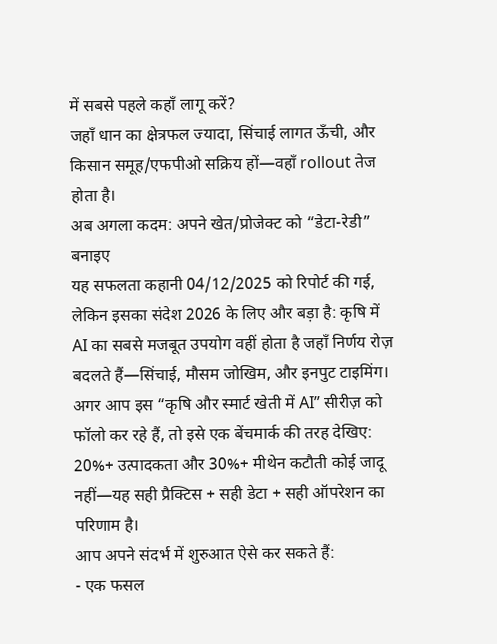में सबसे पहले कहाँ लागू करें?
जहाँ धान का क्षेत्रफल ज्यादा, सिंचाई लागत ऊँची, और किसान समूह/एफपीओ सक्रिय हों—वहाँ rollout तेज होता है।
अब अगला कदम: अपने खेत/प्रोजेक्ट को “डेटा-रेडी” बनाइए
यह सफलता कहानी 04/12/2025 को रिपोर्ट की गई, लेकिन इसका संदेश 2026 के लिए और बड़ा है: कृषि में AI का सबसे मजबूत उपयोग वहीं होता है जहाँ निर्णय रोज़ बदलते हैं—सिंचाई, मौसम जोखिम, और इनपुट टाइमिंग।
अगर आप इस “कृषि और स्मार्ट खेती में AI” सीरीज़ को फॉलो कर रहे हैं, तो इसे एक बेंचमार्क की तरह देखिए: 20%+ उत्पादकता और 30%+ मीथेन कटौती कोई जादू नहीं—यह सही प्रैक्टिस + सही डेटा + सही ऑपरेशन का परिणाम है।
आप अपने संदर्भ में शुरुआत ऐसे कर सकते हैं:
- एक फसल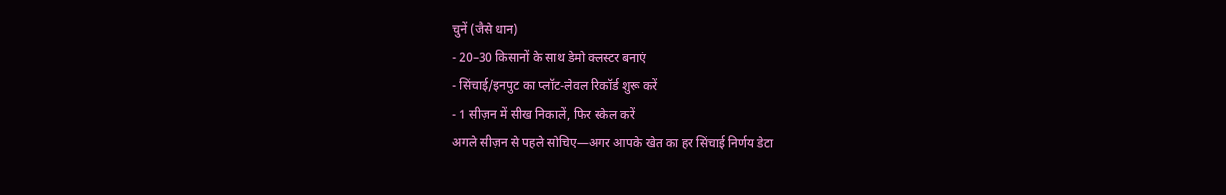चुनें (जैसे धान)
- 20–30 किसानों के साथ डेमो क्लस्टर बनाएं
- सिंचाई/इनपुट का प्लॉट-लेवल रिकॉर्ड शुरू करें
- 1 सीज़न में सीख निकालें, फिर स्केल करें
अगले सीज़न से पहले सोचिए—अगर आपके खेत का हर सिंचाई निर्णय डेटा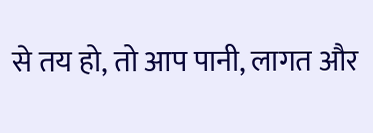से तय हो, तो आप पानी, लागत और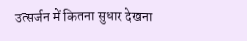उत्सर्जन में कितना सुधार देखना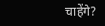चाहेंगे?